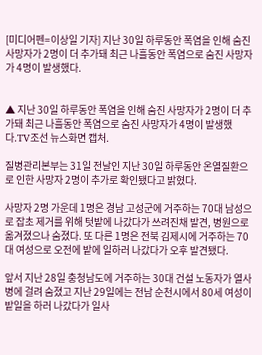[미디어펜=이상일 기자] 지난 30일 하루동안 폭염을 인해 숨진 사망자가 2명이 더 추가돼 최근 나흘동안 폭염으로 숨진 사망자가 4명이 발생했다.


▲ 지난 30일 하루동안 폭염을 인해 숨진 사망자가 2명이 더 추가돼 최근 나흘동안 폭염으로 숨진 사망자가 4명이 발생했다.TV조선 뉴스화면 캡처.

질병관리본부는 31일 전날인 지난 30일 하루동안 온열질환으로 인한 사망자 2명이 추가로 확인됐다고 밝혔다.

사망자 2명 가운데 1명은 경남 고성군에 거주하는 70대 남성으로 잡초 제거를 위해 텃밭에 나갔다가 쓰려진채 발견, 병원으로 옮겨졌으나 숨졌다. 또 다른 1명은 전북 김제시에 거주하는 70대 여성으로 오전에 밭에 일하러 나갔다가 오후 발견됐다.

앞서 지난 28일 충청남도에 거주하는 30대 건설 노동자가 열사병에 걸려 숨졌고 지난 29일에는 전남 순천시에서 80세 여성이 밭일을 하러 나갔다가 일사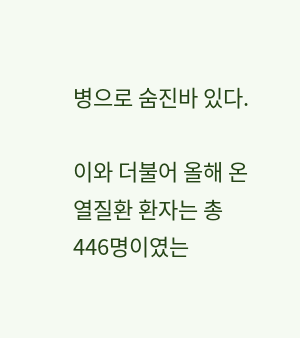병으로 숨진바 있다.

이와 더불어 올해 온열질환 환자는 총 446명이였는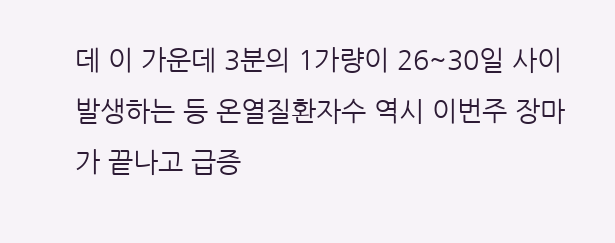데 이 가운데 3분의 1가량이 26~30일 사이 발생하는 등 온열질환자수 역시 이번주 장마가 끝나고 급증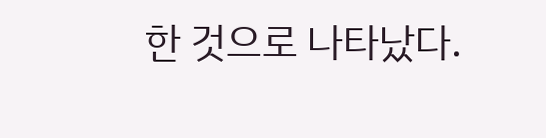한 것으로 나타났다.